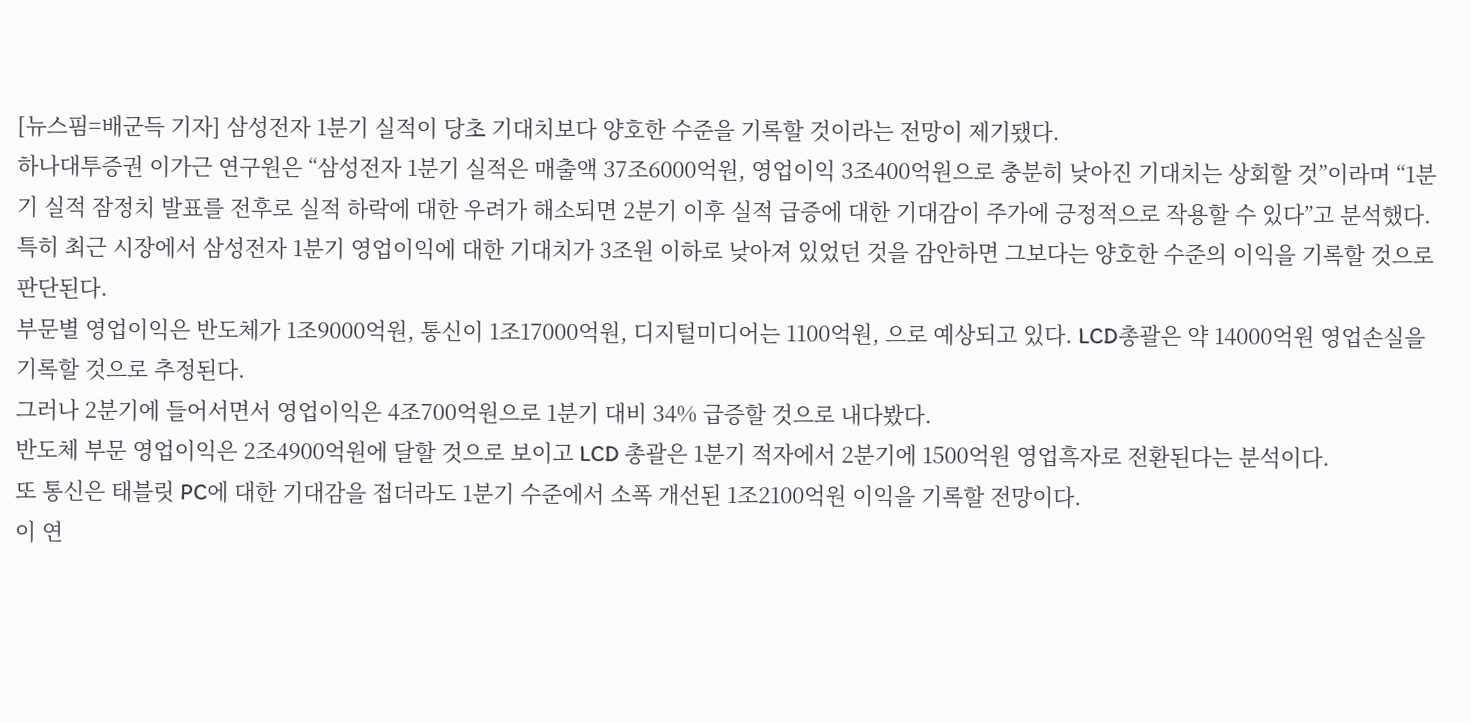[뉴스핌=배군득 기자] 삼성전자 1분기 실적이 당초 기대치보다 양호한 수준을 기록할 것이라는 전망이 제기됐다.
하나대투증권 이가근 연구원은 “삼성전자 1분기 실적은 매출액 37조6000억원, 영업이익 3조400억원으로 충분히 낮아진 기대치는 상회할 것”이라며 “1분기 실적 잠정치 발표를 전후로 실적 하락에 대한 우려가 해소되면 2분기 이후 실적 급증에 대한 기대감이 주가에 긍정적으로 작용할 수 있다”고 분석했다.
특히 최근 시장에서 삼성전자 1분기 영업이익에 대한 기대치가 3조원 이하로 낮아져 있었던 것을 감안하면 그보다는 양호한 수준의 이익을 기록할 것으로 판단된다.
부문별 영업이익은 반도체가 1조9000억원, 통신이 1조17000억원, 디지털미디어는 1100억원, 으로 예상되고 있다. LCD총괄은 약 14000억원 영업손실을 기록할 것으로 추정된다.
그러나 2분기에 들어서면서 영업이익은 4조700억원으로 1분기 대비 34% 급증할 것으로 내다봤다.
반도체 부문 영업이익은 2조4900억원에 달할 것으로 보이고 LCD 총괄은 1분기 적자에서 2분기에 1500억원 영업흑자로 전환된다는 분석이다.
또 통신은 태블릿 PC에 대한 기대감을 접더라도 1분기 수준에서 소폭 개선된 1조2100억원 이익을 기록할 전망이다.
이 연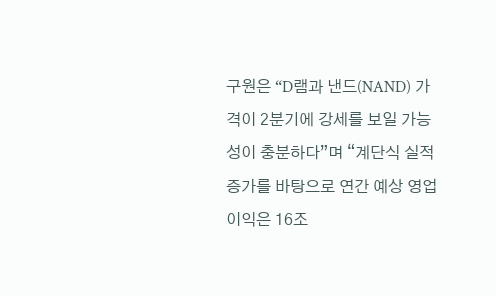구원은 “D램과 낸드(NAND) 가격이 2분기에 강세를 보일 가능성이 충분하다”며 “계단식 실적 증가를 바탕으로 연간 예상 영업이익은 16조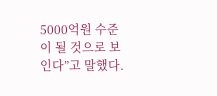5000억원 수준이 될 것으로 보인다”고 말했다.